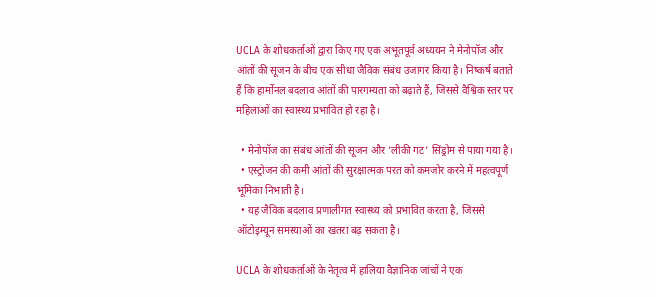UCLA के शोधकर्ताओं द्वारा किए गए एक अभूतपूर्व अध्ययन ने मेनोपॉज और आंतों की सूजन के बीच एक सीधा जैविक संबंध उजागर किया है। निष्कर्ष बताते हैं कि हार्मोनल बदलाव आंतों की पारगम्यता को बढ़ाते हैं, जिससे वैश्विक स्तर पर महिलाओं का स्वास्थ्य प्रभावित हो रहा है।

  • मेनोपॉज का संबंध आंतों की सूजन और 'लीकी गट' सिंड्रोम से पाया गया है।
  • एस्ट्रोजन की कमी आंतों की सुरक्षात्मक परत को कमजोर करने में महत्वपूर्ण भूमिका निभाती है।
  • यह जैविक बदलाव प्रणालीगत स्वास्थ्य को प्रभावित करता है, जिससे ऑटोइम्यून समस्याओं का खतरा बढ़ सकता है।

UCLA के शोधकर्ताओं के नेतृत्व में हालिया वैज्ञानिक जांचों ने एक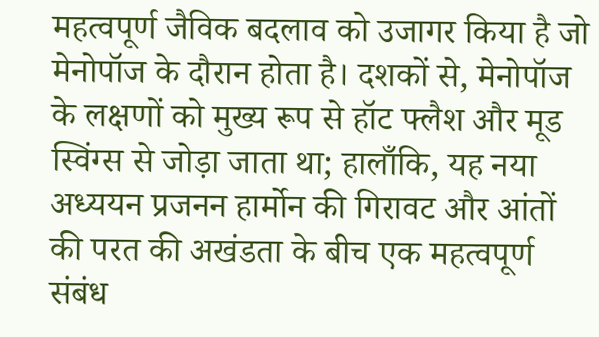महत्वपूर्ण जैविक बदलाव को उजागर किया है जो मेनोपॉज के दौरान होता है। दशकों से, मेनोपॉज के लक्षणों को मुख्य रूप से हॉट फ्लैश और मूड स्विंग्स से जोड़ा जाता था; हालाँकि, यह नया अध्ययन प्रजनन हार्मोन की गिरावट और आंतों की परत की अखंडता के बीच एक महत्वपूर्ण संबंध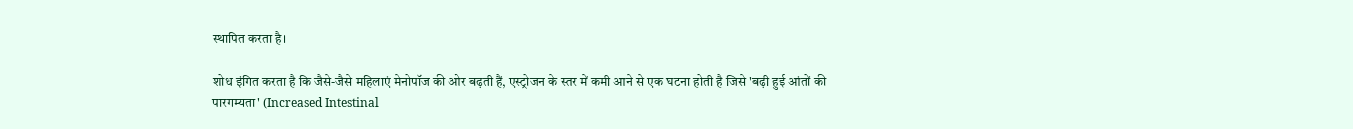स्थापित करता है।

शोध इंगित करता है कि जैसे-जैसे महिलाएं मेनोपॉज की ओर बढ़ती हैं, एस्ट्रोजन के स्तर में कमी आने से एक घटना होती है जिसे 'बढ़ी हुई आंतों की पारगम्यता' (Increased Intestinal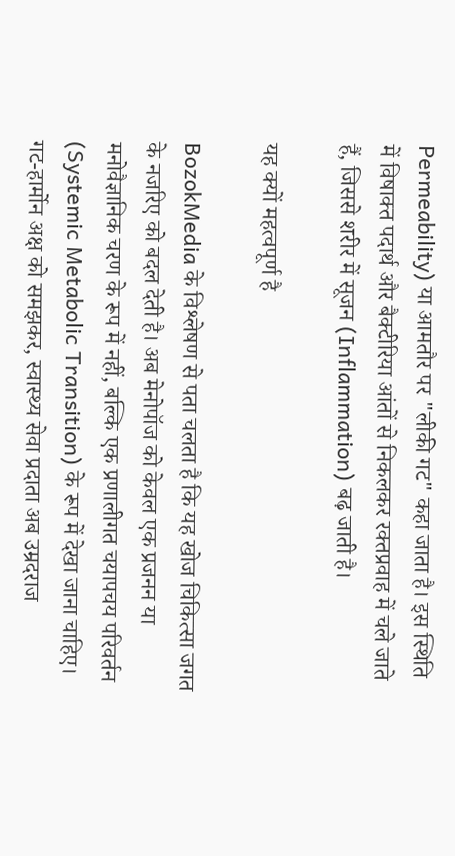Permeability) या आमतौर पर "लीकी गट" कहा जाता है। इस स्थिति में विषाक्त पदार्थ और बैक्टीरिया आंतों से निकलकर रक्तप्रवाह में चले जाते हैं, जिससे शरीर में सूजन (Inflammation) बढ़ जाती है।

यह क्यों महत्वपूर्ण है

BozokMedia के विश्लेषण से पता चलता है कि यह खोज चिकित्सा जगत के नजरिए को बदल देती है। अब मेनोपॉज को केवल एक प्रजनन या मनोवैज्ञानिक चरण के रूप में नहीं, बल्कि एक प्रणालीगत चयापचय परिवर्तन (Systemic Metabolic Transition) के रूप में देखा जाना चाहिए। गट-हार्मोन अक्ष को समझकर, स्वास्थ्य सेवा प्रदाता अब उम्रदराज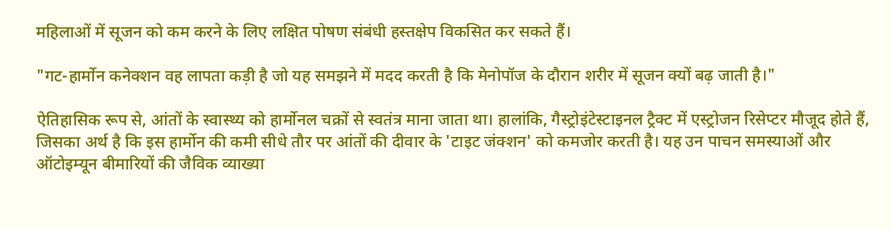महिलाओं में सूजन को कम करने के लिए लक्षित पोषण संबंधी हस्तक्षेप विकसित कर सकते हैं।

"गट-हार्मोन कनेक्शन वह लापता कड़ी है जो यह समझने में मदद करती है कि मेनोपॉज के दौरान शरीर में सूजन क्यों बढ़ जाती है।"

ऐतिहासिक रूप से, आंतों के स्वास्थ्य को हार्मोनल चक्रों से स्वतंत्र माना जाता था। हालांकि, गैस्ट्रोइंटेस्टाइनल ट्रैक्ट में एस्ट्रोजन रिसेप्टर मौजूद होते हैं, जिसका अर्थ है कि इस हार्मोन की कमी सीधे तौर पर आंतों की दीवार के 'टाइट जंक्शन' को कमजोर करती है। यह उन पाचन समस्याओं और ऑटोइम्यून बीमारियों की जैविक व्याख्या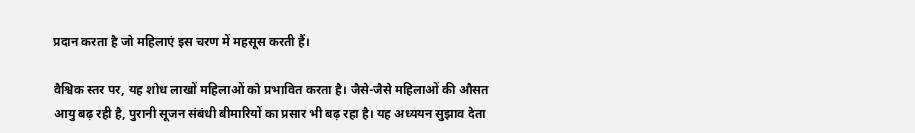प्रदान करता है जो महिलाएं इस चरण में महसूस करती हैं।

वैश्विक स्तर पर, यह शोध लाखों महिलाओं को प्रभावित करता है। जैसे-जैसे महिलाओं की औसत आयु बढ़ रही है, पुरानी सूजन संबंधी बीमारियों का प्रसार भी बढ़ रहा है। यह अध्ययन सुझाव देता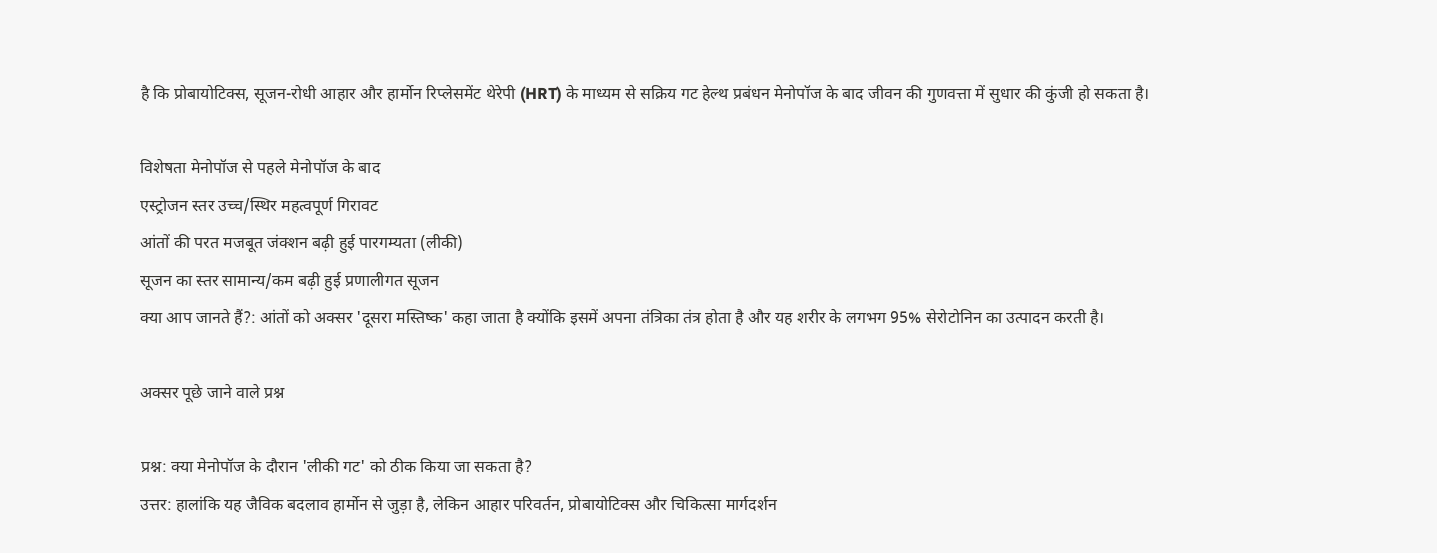है कि प्रोबायोटिक्स, सूजन-रोधी आहार और हार्मोन रिप्लेसमेंट थेरेपी (HRT) के माध्यम से सक्रिय गट हेल्थ प्रबंधन मेनोपॉज के बाद जीवन की गुणवत्ता में सुधार की कुंजी हो सकता है।

विशेषता मेनोपॉज से पहले मेनोपॉज के बाद
एस्ट्रोजन स्तर उच्च/स्थिर महत्वपूर्ण गिरावट
आंतों की परत मजबूत जंक्शन बढ़ी हुई पारगम्यता (लीकी)
सूजन का स्तर सामान्य/कम बढ़ी हुई प्रणालीगत सूजन
क्या आप जानते हैं?: आंतों को अक्सर 'दूसरा मस्तिष्क' कहा जाता है क्योंकि इसमें अपना तंत्रिका तंत्र होता है और यह शरीर के लगभग 95% सेरोटोनिन का उत्पादन करती है।

अक्सर पूछे जाने वाले प्रश्न

प्रश्न: क्या मेनोपॉज के दौरान 'लीकी गट' को ठीक किया जा सकता है?
उत्तर: हालांकि यह जैविक बदलाव हार्मोन से जुड़ा है, लेकिन आहार परिवर्तन, प्रोबायोटिक्स और चिकित्सा मार्गदर्शन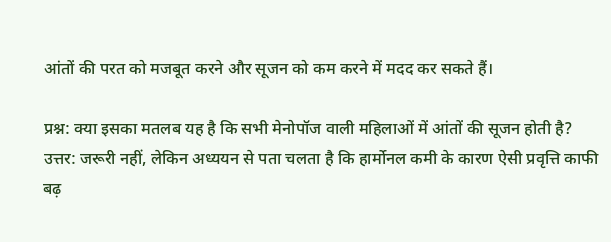आंतों की परत को मजबूत करने और सूजन को कम करने में मदद कर सकते हैं।

प्रश्न: क्या इसका मतलब यह है कि सभी मेनोपॉज वाली महिलाओं में आंतों की सूजन होती है?
उत्तर: जरूरी नहीं, लेकिन अध्ययन से पता चलता है कि हार्मोनल कमी के कारण ऐसी प्रवृत्ति काफी बढ़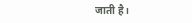जाती है।